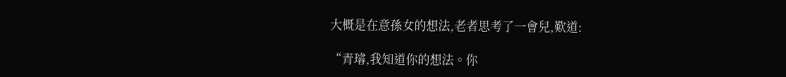大概是在意孫女的想法,老者思考了一會兒,歎道:

“青璿,我知道你的想法。你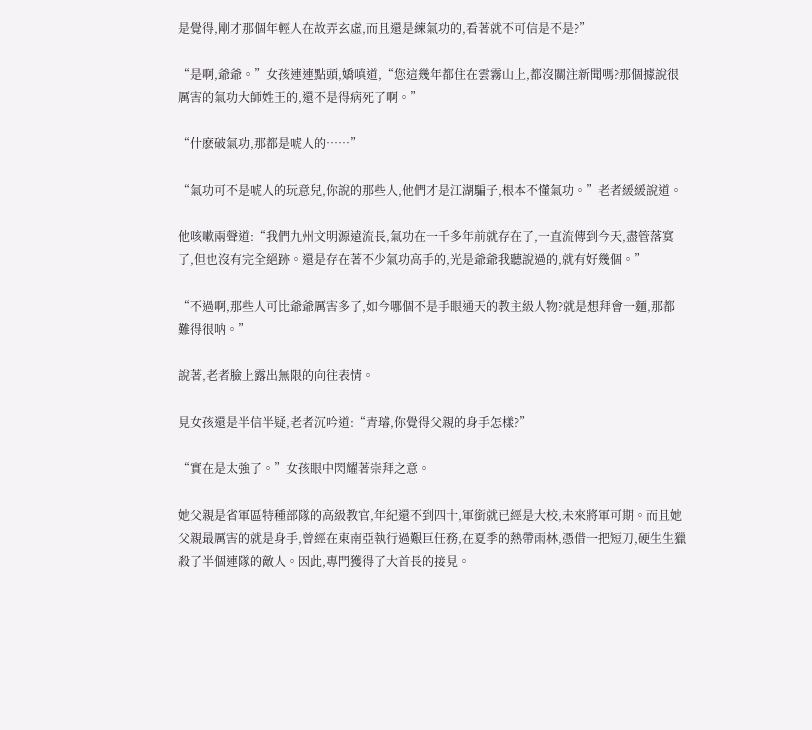是覺得,剛才那個年輕人在故弄玄虛,而且還是練氣功的,看著就不可信是不是?”

“是啊,爺爺。”女孩連連點頭,嬌嗔道,“您這幾年都住在雲霧山上,都沒關注新聞嗎?那個據說很厲害的氣功大師姓王的,還不是得病死了啊。”

“什麽破氣功,那都是唬人的……”

“氣功可不是唬人的玩意兒,你說的那些人,他們才是江湖騙子,根本不懂氣功。”老者緩緩說道。

他咳嗽兩聲道:“我們九州文明源遠流長,氣功在一千多年前就存在了,一直流傳到今天,盡管落寞了,但也沒有完全絕跡。還是存在著不少氣功高手的,光是爺爺我聽說過的,就有好幾個。”

“不過啊,那些人可比爺爺厲害多了,如今哪個不是手眼通天的教主級人物?就是想拜會一麵,那都難得很呐。”

說著,老者臉上露出無限的向往表情。

見女孩還是半信半疑,老者沉吟道:“青璿,你覺得父親的身手怎樣?”

“實在是太強了。”女孩眼中閃耀著崇拜之意。

她父親是省軍區特種部隊的高級教官,年紀還不到四十,軍銜就已經是大校,未來將軍可期。而且她父親最厲害的就是身手,曾經在東南亞執行過艱巨任務,在夏季的熱帶雨林,憑借一把短刀,硬生生獵殺了半個連隊的敵人。因此,專門獲得了大首長的接見。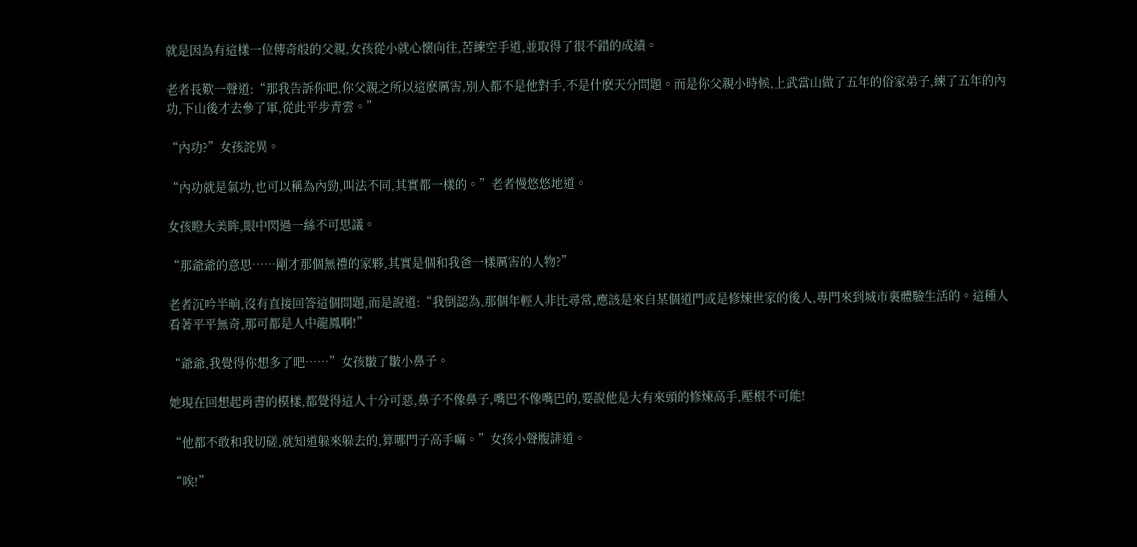就是因為有這樣一位傳奇般的父親,女孩從小就心懷向往,苦練空手道,並取得了很不錯的成績。

老者長歎一聲道:“那我告訴你吧,你父親之所以這麽厲害,別人都不是他對手,不是什麽天分問題。而是你父親小時候,上武當山做了五年的俗家弟子,練了五年的內功,下山後才去參了軍,從此平步青雲。”

“內功?”女孩詫異。

“內功就是氣功,也可以稱為內勁,叫法不同,其實都一樣的。”老者慢悠悠地道。

女孩瞪大美眸,眼中閃過一絲不可思議。

“那爺爺的意思……剛才那個無禮的家夥,其實是個和我爸一樣厲害的人物?”

老者沉吟半晌,沒有直接回答這個問題,而是說道:“我倒認為,那個年輕人非比尋常,應該是來自某個道門或是修煉世家的後人,專門來到城市裏體驗生活的。這種人看著平平無奇,那可都是人中龍鳳啊!”

“爺爺,我覺得你想多了吧……”女孩皺了皺小鼻子。

她現在回想起肖書的模樣,都覺得這人十分可惡,鼻子不像鼻子,嘴巴不像嘴巴的,要說他是大有來頭的修煉高手,壓根不可能!

“他都不敢和我切磋,就知道躲來躲去的,算哪門子高手嘛。”女孩小聲腹誹道。

“唉!”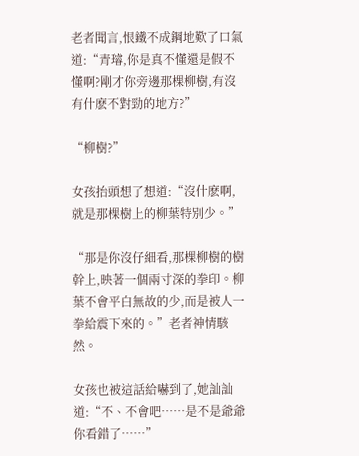老者聞言,恨鐵不成鋼地歎了口氣道:“青璿,你是真不懂還是假不懂啊?剛才你旁邊那棵柳樹,有沒有什麽不對勁的地方?”

“柳樹?”

女孩抬頭想了想道:“沒什麽啊,就是那棵樹上的柳葉特別少。”

“那是你沒仔細看,那棵柳樹的樹幹上,映著一個兩寸深的拳印。柳葉不會平白無故的少,而是被人一拳給震下來的。”老者神情駭然。

女孩也被這話給嚇到了,她訕訕道:“不、不會吧……是不是爺爺你看錯了……”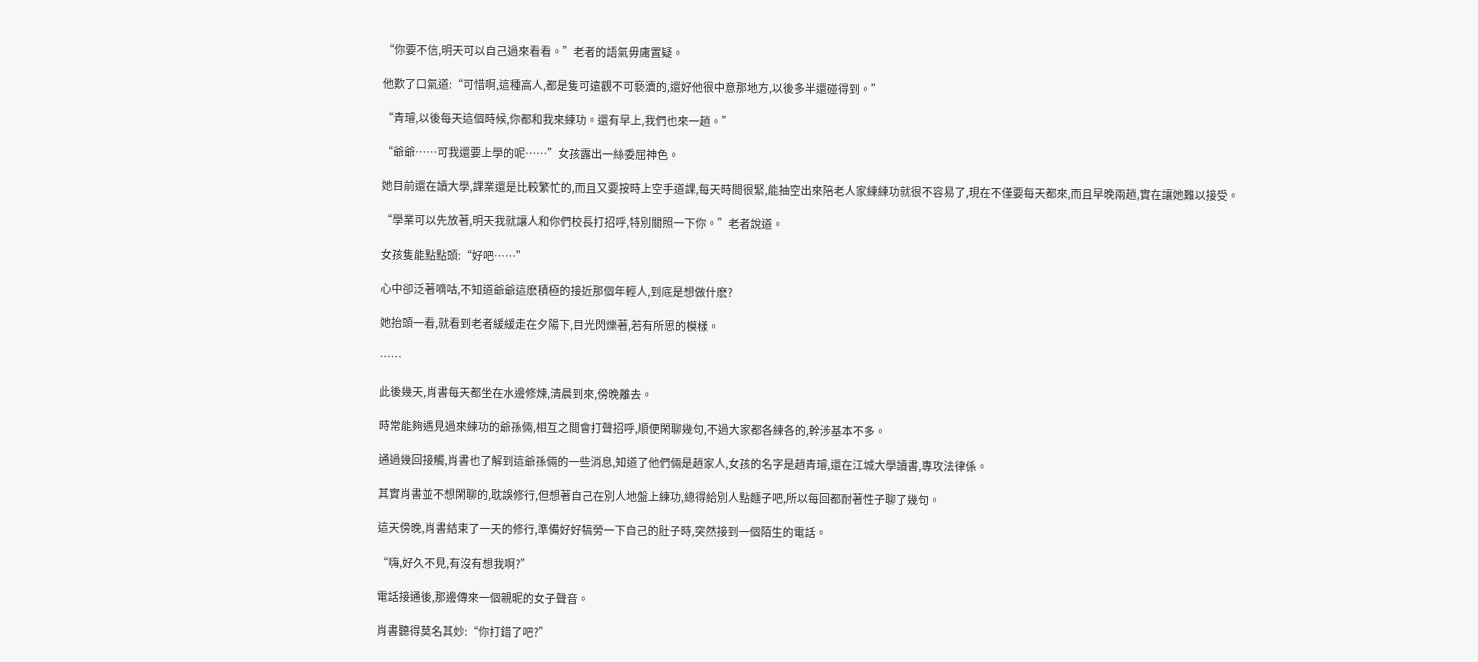“你要不信,明天可以自己過來看看。”老者的語氣毋庸置疑。

他歎了口氣道:“可惜啊,這種高人,都是隻可遠觀不可褻瀆的,還好他很中意那地方,以後多半還碰得到。”

“青璿,以後每天這個時候,你都和我來練功。還有早上,我們也來一趟。”

“爺爺……可我還要上學的呢……”女孩露出一絲委屈神色。

她目前還在讀大學,課業還是比較繁忙的,而且又要按時上空手道課,每天時間很緊,能抽空出來陪老人家練練功就很不容易了,現在不僅要每天都來,而且早晚兩趟,實在讓她難以接受。

“學業可以先放著,明天我就讓人和你們校長打招呼,特別關照一下你。”老者說道。

女孩隻能點點頭:“好吧……”

心中卻泛著嘀咕,不知道爺爺這麽積極的接近那個年輕人,到底是想做什麽?

她抬頭一看,就看到老者緩緩走在夕陽下,目光閃爍著,若有所思的模樣。

……

此後幾天,肖書每天都坐在水邊修煉,清晨到來,傍晚離去。

時常能夠遇見過來練功的爺孫倆,相互之間會打聲招呼,順便閑聊幾句,不過大家都各練各的,幹涉基本不多。

通過幾回接觸,肖書也了解到這爺孫倆的一些消息,知道了他們倆是趙家人,女孩的名字是趙青璿,還在江城大學讀書,專攻法律係。

其實肖書並不想閑聊的,耽誤修行,但想著自己在別人地盤上練功,總得給別人點麵子吧,所以每回都耐著性子聊了幾句。

這天傍晚,肖書結束了一天的修行,準備好好犒勞一下自己的肚子時,突然接到一個陌生的電話。

“嗨,好久不見,有沒有想我啊?”

電話接通後,那邊傳來一個親昵的女子聲音。

肖書聽得莫名其妙:“你打錯了吧?”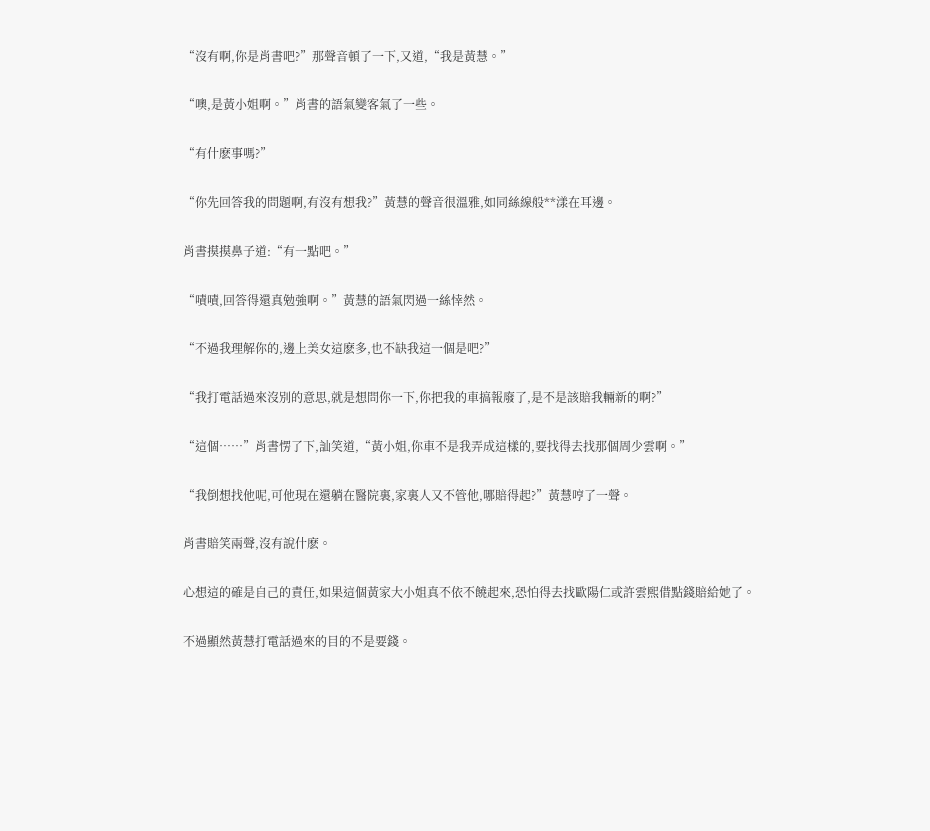“沒有啊,你是肖書吧?”那聲音頓了一下,又道,“我是黃慧。”

“噢,是黃小姐啊。”肖書的語氣變客氣了一些。

“有什麽事嗎?”

“你先回答我的問題啊,有沒有想我?”黃慧的聲音很溫雅,如同絲線般**漾在耳邊。

肖書摸摸鼻子道:“有一點吧。”

“嘖嘖,回答得還真勉強啊。”黃慧的語氣閃過一絲悻然。

“不過我理解你的,邊上美女這麽多,也不缺我這一個是吧?”

“我打電話過來沒別的意思,就是想問你一下,你把我的車搞報廢了,是不是該賠我輛新的啊?”

“這個……”肖書愣了下,訕笑道,“黃小姐,你車不是我弄成這樣的,要找得去找那個周少雲啊。”

“我倒想找他呢,可他現在還躺在醫院裏,家裏人又不管他,哪賠得起?”黃慧哼了一聲。

肖書賠笑兩聲,沒有說什麽。

心想這的確是自己的責任,如果這個黃家大小姐真不依不饒起來,恐怕得去找歐陽仁或許雲熙借點錢賠給她了。

不過顯然黃慧打電話過來的目的不是要錢。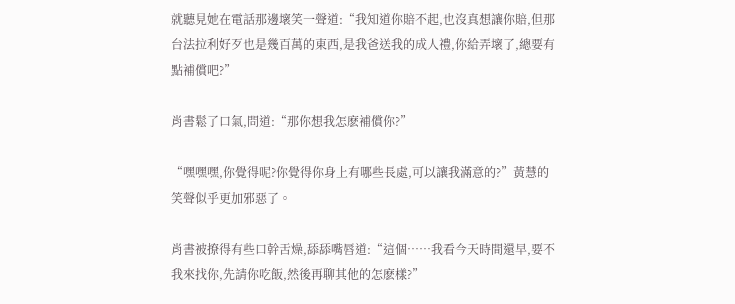就聽見她在電話那邊壞笑一聲道:“我知道你賠不起,也沒真想讓你賠,但那台法拉利好歹也是幾百萬的東西,是我爸送我的成人禮,你給弄壞了,總要有點補償吧?”

肖書鬆了口氣,問道:“那你想我怎麽補償你?”

“嘿嘿嘿,你覺得呢?你覺得你身上有哪些長處,可以讓我滿意的?”黃慧的笑聲似乎更加邪惡了。

肖書被撩得有些口幹舌燥,舔舔嘴唇道:“這個……我看今天時間還早,要不我來找你,先請你吃飯,然後再聊其他的怎麽樣?”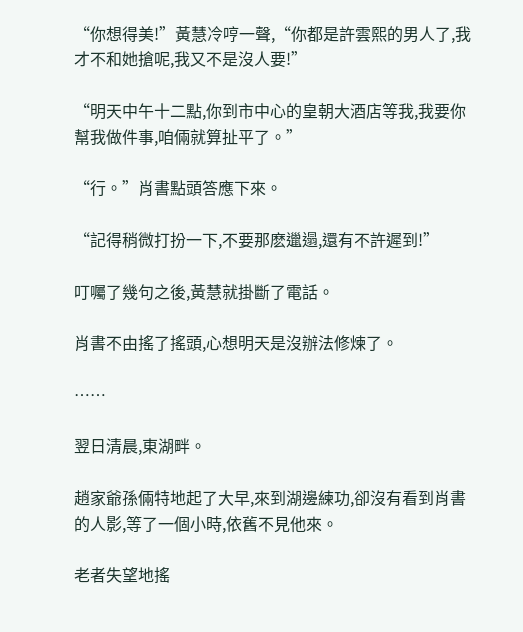“你想得美!”黃慧冷哼一聲,“你都是許雲熙的男人了,我才不和她搶呢,我又不是沒人要!”

“明天中午十二點,你到市中心的皇朝大酒店等我,我要你幫我做件事,咱倆就算扯平了。”

“行。”肖書點頭答應下來。

“記得稍微打扮一下,不要那麽邋遢,還有不許遲到!”

叮囑了幾句之後,黃慧就掛斷了電話。

肖書不由搖了搖頭,心想明天是沒辦法修煉了。

……

翌日清晨,東湖畔。

趙家爺孫倆特地起了大早,來到湖邊練功,卻沒有看到肖書的人影,等了一個小時,依舊不見他來。

老者失望地搖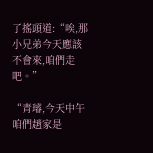了搖頭道:“唉,那小兄弟今天應該不會來,咱們走吧。”

“青璿,今天中午咱們趙家是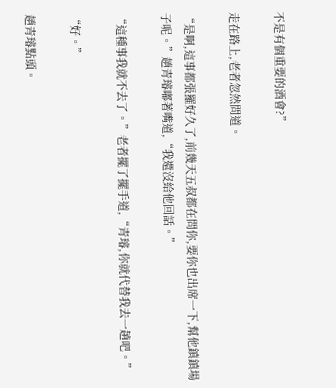不是有個重要的酒會?”

走在路上,老者忽然問道。

“是啊,這事都張羅好久了,前幾天五叔都在問你,要你也出席一下,幫他鎮鎮場子呢。”趙青璿嘟著嘴道,“我還沒給他回話。”

“這種事我就不去了。”老者擺了擺手道,“青璿,你就代替我去一趟吧。”

“好。”

趙青璿點頭。